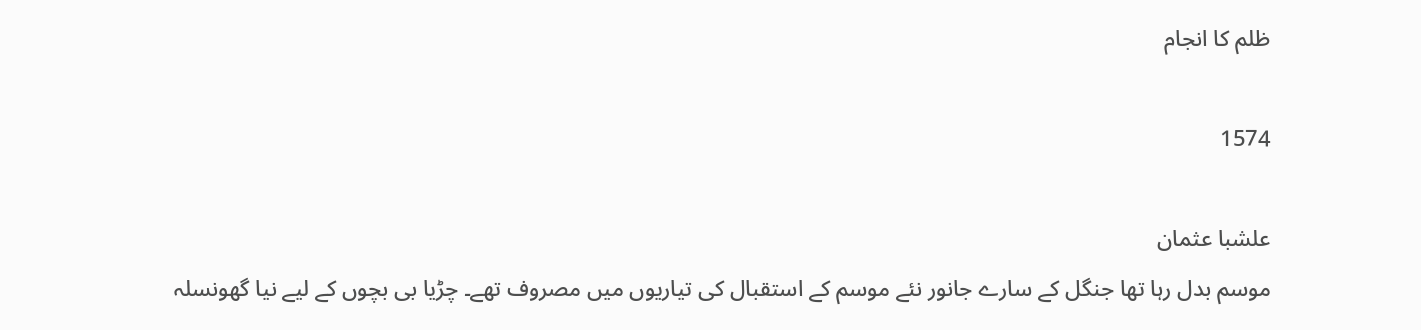ظلم کا انجام

1574

علشبا عثمان
موسم بدل رہا تھا جنگل کے سارے جانور نئے موسم کے استقبال کی تیاریوں میں مصروف تھے۔ چڑیا بی بچوں کے لیے نیا گھونسلہ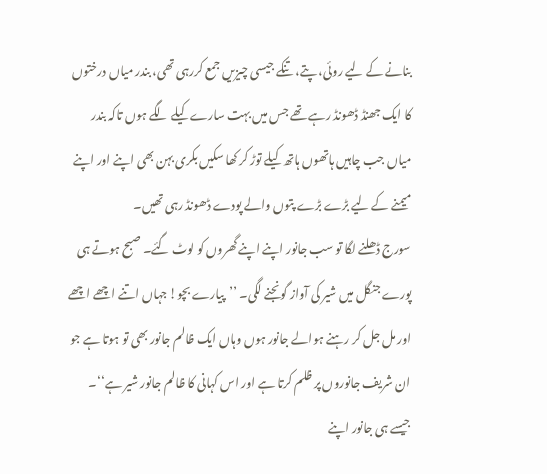بنانے کے لیے روئی، پتے، تنکے جیسی چیزیں جمع کررہی تھی، بندر میاں درختوں کا ایک جھنڈ ڈھونڈ رہے تھے جس میں بہت سارے کیلے لگے ہوں تاکہ بندر میاں جب چاہیں ہاتھوں ہاتھ کیلے توڑ کر کھا سکیں بکری بہن بھی اپنے اور اپنے میمنے کے لیے بڑے بڑے پتوں والے پودے ڈھونڈ رہی تھیں۔
سورج ڈھلنے لگا تو سب جانور اپنے اپنے گھروں کو لوٹ گئے۔ صبح ہوتے ہی پورے جنگل میں شیر کی آواز گونجنے لگی۔ ’’پیارے بچو! جہاں اتنے اچھے اچھے اور مل جل کر رہنے ہوالے جانور ہوں وہاں ایک ظالم جانور بھی تو ہوتا ہے جو ان شریف جانوروں پر ظلم کرتا ہے اور اس کہانی کا ظالم جانور شیر ہے‘‘۔
جیسے ہی جانور اپنے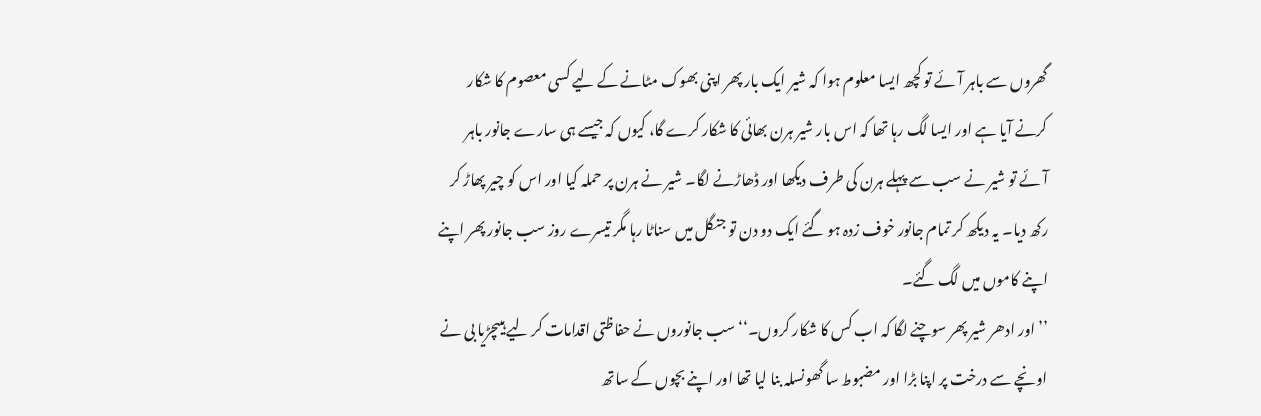گھروں سے باہر آئے تو کچھ ایسا معلوم ہوا کہ شیر ایک بار پھر اپنی بھوک مٹانے کے لیے کسی معصوم کا شکار کرنے آیا ہے اور ایسا لگ رہا تھا کہ اس بار شیر ہرن بھائی کا شکار کرے گا، کیوں کہ جیسے ہی سارے جانور باہر آئے تو شیر نے سب سے پہلے ہرن کی طرف دیکھا اور ڈھاڑنے لگا۔ شیر نے ہرن پر حملہ کیا اور اس کو چیر پھاڑ کر رکھ دیا۔ یہ دیکھ کر تمام جانور خوف زدہ ہو گئے ایک دو دن تو جنگل میں سناٹا رہا مگر تیسرے روز سب جانور پھر اپنے اپنے کاموں میں لگ گئے۔
’’اور ادھر شیر پھر سوچنے لگا کہ اب کس کا شکار کروں۔‘‘ سب جانوروں نے حفاظتی اقدامات کر لیے ہیںچڑیا بی نے اونچے سے درخت پر اپنا بڑا اور مضبوط سا گھونسلہ بنا لیا تھا اور اپنے بچوں کے ساتھ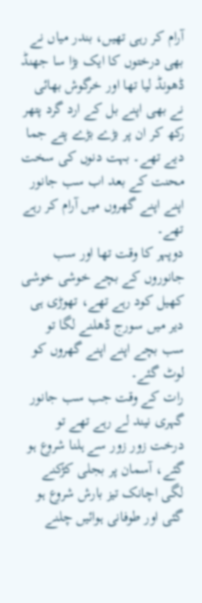آرام کر رہی تھیں، بندر میاں نے بھی درختوں کا ایک بڑا سا جھنڈ ڈھونڈ لیا تھا اور خرگوش بھائی نے بھی اپنے بل کے ارد گرد پتھر رکھ کر ان پر بڑے بڑے پتے جما دیے تھے۔ بہت دنوں کی سخت محنت کے بعد اب سب جانور اپنے اپنے گھروں میں آرام کر رہے تھے۔
دوپہر کا وقت تھا اور سب جانوروں کے بچے خوشی خوشی کھیل کود رہے تھے، تھوڑی ہی دیر میں سورج ڈھلنے لگا تو سب بچے اپنے اپنے گھروں کو لوٹ گئے۔
رات کے وقت جب سب جانور گہری نیند لے رہے تھے تو درخت زور زور سے ہلنا شروع ہو گئے، آسمان پر بجلی کڑکنے لگی اچانک تیز بارش شروع ہو گئی اور طوفانی ہوائیں چلنے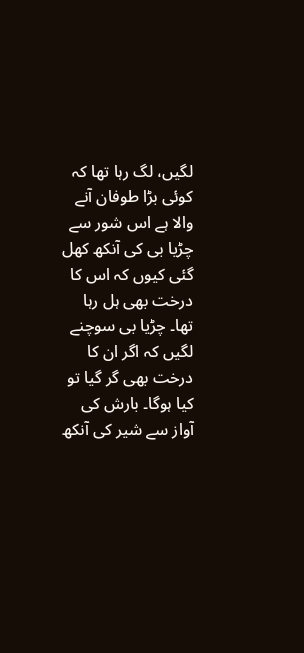لگیں، لگ رہا تھا کہ کوئی بڑا طوفان آنے والا ہے اس شور سے چڑیا بی کی آنکھ کھل گئی کیوں کہ اس کا درخت بھی ہل رہا تھا۔ چڑیا بی سوچنے لگیں کہ اگر ان کا درخت بھی گر گیا تو کیا ہوگا۔ بارش کی آواز سے شیر کی آنکھ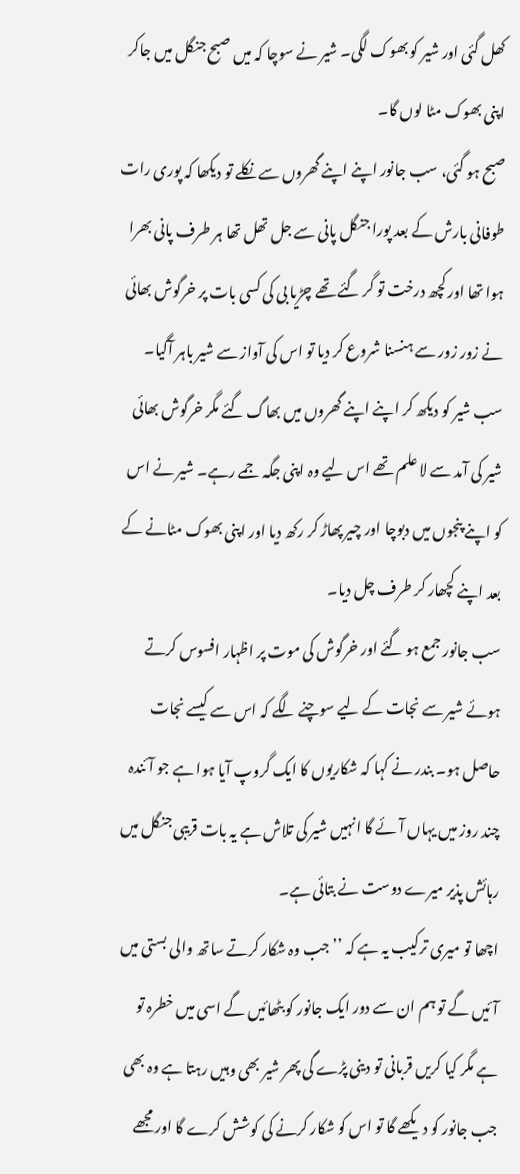کھل گئی اور شیر کو بھوک لگی۔ شیر نے سوچا کہ میں صبح جنگل میں جاکر اپنی بھوک مٹا لوں گا۔
صبح ہو گئی، سب جانور اپنے اپنے گھروں سے نکلے تو دیکھا کہ پوری رات طوفانی بارش کے بعد پورا جنگل پانی سے جل تھل تھا ہر طرف پانی بھرا ہوا تھا اور کچھ درخت تو گر گئے تھے چڑیا بی کی کسی بات پر خرگوش بھائی نے زور زور سے ہنسنا شروع کر دیا تو اس کی آواز سے شیر باہر آگیا۔ سب شیر کو دیکھ کر اپنے اپنے گھروں میں بھاگ گئے مگر خرگوش بھائی شیر کی آمد سے لا علم تھے اس لیے وہ اپنی جگہ جمے رہے۔ شیر نے اس کو اپنے پنجوں میں دبوچا اور چیر پھاڑ کر رکھ دیا اور اپنی بھوک مٹانے کے بعد اپنے کچھار کر طرف چل دیا۔
سب جانور جمع ہو گئے اور خرگوش کی موت پر اظہار افسوس کرتے ہوئے شیر سے نجات کے لیے سوچنے لگے کہ اس سے کیسے نجات حاصل ہو۔ بندر نے کہا کہ شکاریوں کا ایک گروپ آیا ہوا ہے جو آئندہ چند روز میں یہاں آئے گا انہیں شیر کی تلاش ہے یہ بات قریبی جنگل میں رہائش پذیر میرے دوست نے بتائی ہے۔
اچھا تو میری ترکیب یہ ہے کہ ’’جب وہ شکار کرتے ساتھ والی بستی میں آئیں گے تو ہم ان سے دور ایک جانور کو بٹھائیں گے اسی میں خطرہ تو ہے مگر کیا کریں قربانی تو دینی پڑے گی پھر شیر بھی وہیں رہتا ہے وہ بھی جب جانور کو دیکھے گا تو اس کو شکار کرنے کی کوشش کرے گا اور مجھے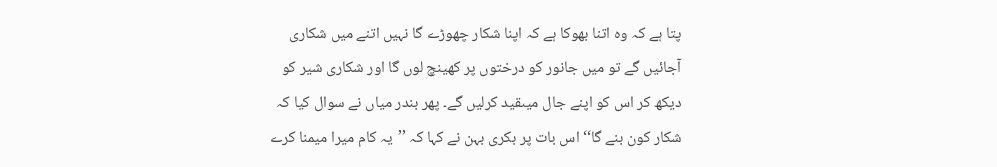پتا ہے کہ وہ اتنا بھوکا ہے کہ اپنا شکار چھوڑے گا نہیں اتنے میں شکاری آجائیں گے تو میں جانور کو درختوں پر کھینچ لوں گا اور شکاری شیر کو دیکھ کر اس کو اپنے جال میںقید کرلیں گے۔ پھر بندر میاں نے سوال کیا کہ شکار کون بنے گا‘‘ اس بات پر بکری بہن نے کہا کہ ’’یہ کام میرا میمنا کرے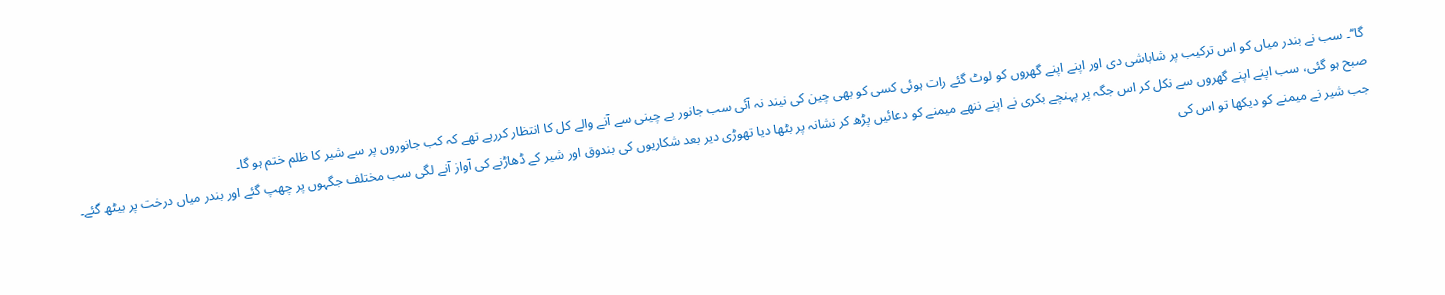گا‘‘۔ سب نے بندر میاں کو اس ترکیب پر شاباشی دی اور اپنے اپنے گھروں کو لوٹ گئے رات ہوئی کسی کو بھی چین کی نیند نہ آئی سب جانور بے چینی سے آنے والے کل کا انتظار کررہے تھے کہ کب جانوروں پر سے شیر کا ظلم ختم ہو گا۔
صبح ہو گئی، سب اپنے اپنے گھروں سے نکل کر اس جگہ پر پہنچے بکری نے اپنے ننھے میمنے کو دعائیں پڑھ کر نشانہ پر بٹھا دیا تھوڑی دیر بعد شکاریوں کی بندوق اور شیر کے ڈھاڑنے کی آواز آنے لگی سب مختلف جگہوں پر چھپ گئے اور بندر میاں درخت پر بیٹھ گئے۔ جب شیر نے میمنے کو دیکھا تو اس کی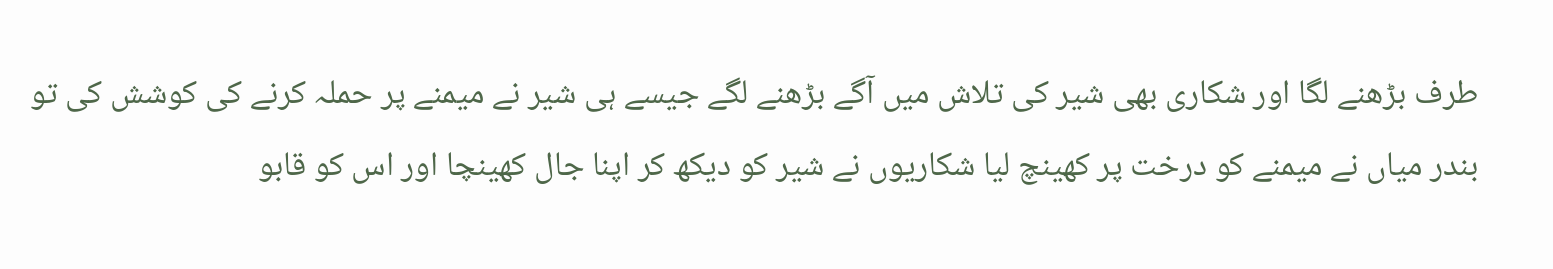طرف بڑھنے لگا اور شکاری بھی شیر کی تلاش میں آگے بڑھنے لگے جیسے ہی شیر نے میمنے پر حملہ کرنے کی کوشش کی تو بندر میاں نے میمنے کو درخت پر کھینچ لیا شکاریوں نے شیر کو دیکھ کر اپنا جال کھینچا اور اس کو قابو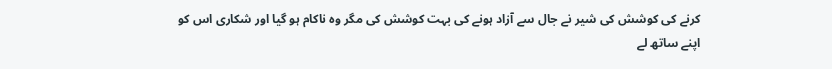کرنے کی کوشش کی شیر نے جال سے آزاد ہونے کی بہت کوشش کی مگر وہ ناکام ہو گیا اور شکاری اس کو اپنے ساتھ لے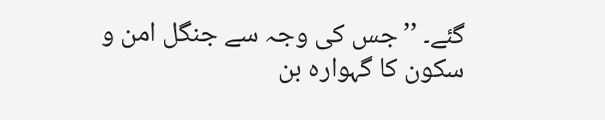گئے۔ ’’جس کی وجہ سے جنگل امن و سکون کا گہوارہ بن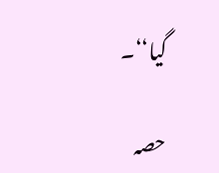گیا‘‘۔

حصہ